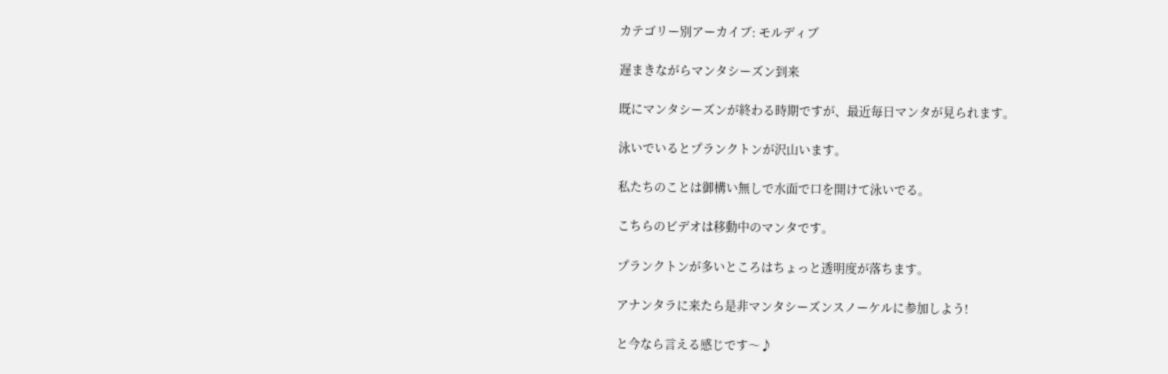カテゴリー別アーカイブ: モルディブ

遅まきながらマンタシーズン到来

既にマンタシーズンが終わる時期ですが、最近毎日マンタが見られます。

泳いでいるとプランクトンが沢山います。

私たちのことは御構い無しで水面で口を開けて泳いでる。

こちらのビデオは移動中のマンタです。

プランクトンが多いところはちょっと透明度が落ちます。

アナンタラに来たら是非マンタシーズンスノーケルに参加しよう!

と今なら言える感じです〜♪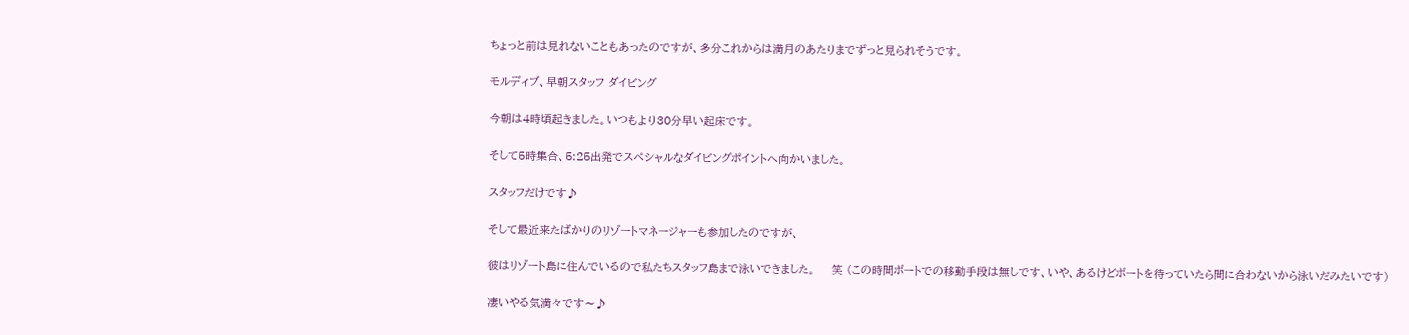ちょっと前は見れないこともあったのですが、多分これからは満月のあたりまでずっと見られそうです。

モルディブ、早朝スタッフ ダイビング

今朝は4時頃起きました。いつもより30分早い起床です。

そして5時集合、5:25出発でスペシャルなダイビングポイントへ向かいました。

スタッフだけです♪

そして最近来たばかりのリゾートマネージャーも参加したのですが、

彼はリゾート島に住んでいるので私たちスタッフ島まで泳いできました。    笑 (この時間ボートでの移動手段は無しです、いや、あるけどボートを待っていたら間に合わないから泳いだみたいです)

凄いやる気満々です〜♪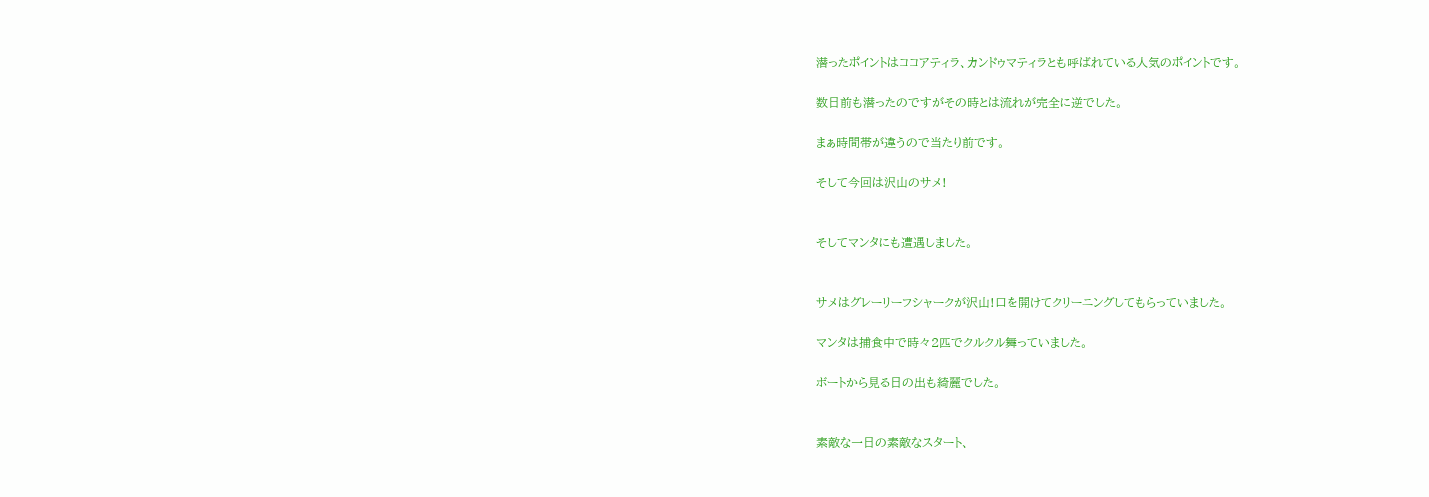潜ったポイントはココアティラ、カンドゥマティラとも呼ばれている人気のポイントです。

数日前も潜ったのですがその時とは流れが完全に逆でした。

まぁ時間帯が違うので当たり前です。

そして今回は沢山のサメ!


そしてマンタにも遭遇しました。


サメはグレーリーフシャークが沢山!口を開けてクリーニングしてもらっていました。

マンタは捕食中で時々2匹でクルクル舞っていました。

ボートから見る日の出も綺麗でした。


素敵な一日の素敵なスタート、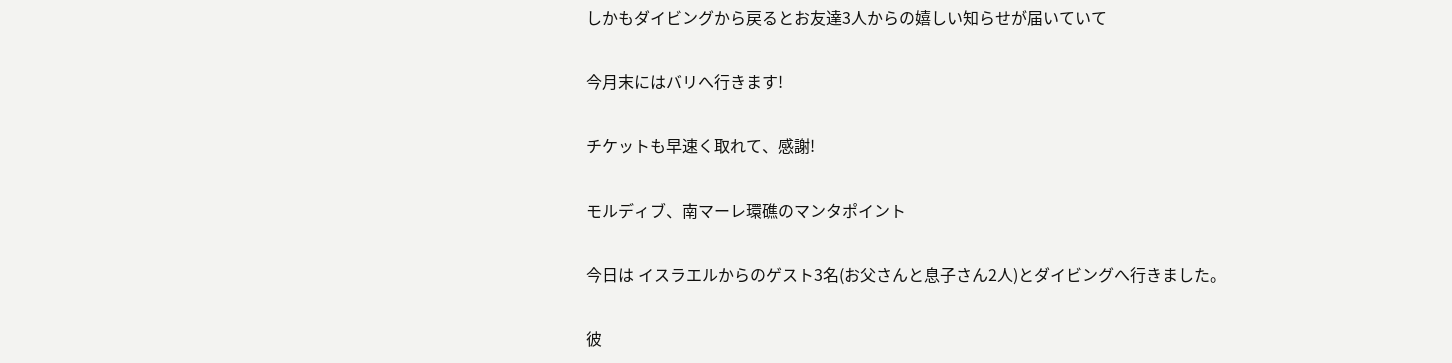しかもダイビングから戻るとお友達3人からの嬉しい知らせが届いていて

今月末にはバリへ行きます!

チケットも早速く取れて、感謝!

モルディブ、南マーレ環礁のマンタポイント

今日は イスラエルからのゲスト3名(お父さんと息子さん2人)とダイビングへ行きました。

彼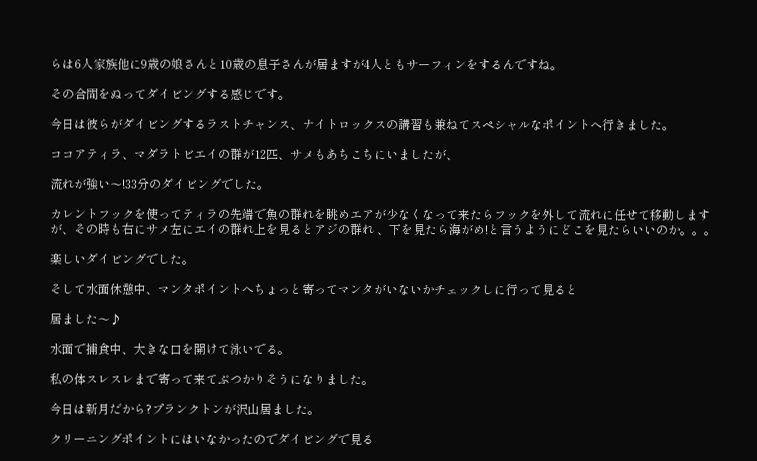らは6人家族他に9歳の娘さんと10歳の息子さんが居ますが4人ともサーフィンをするんですね。

その合間をぬってダイビングする感じです。

今日は彼らがダイビングするラストチャンス、ナイトロックスの講習も兼ねてスペシャルなポイントへ行きました。

ココアティラ、マダラトビエイの群が12匹、サメもあちこちにいましたが、

流れが強い〜!33分のダイビングでした。

カレントフックを使ってティラの先端で魚の群れを眺めエアが少なくなって来たらフックを外して流れに任せて移動しますが、その時も右にサメ左にエイの群れ上を見るとアジの群れ 、下を見たら海がめ!と言うようにどこを見たらいいのか。。。

楽しいダイビングでした。

そして水面休憩中、マンタポイントへちょっと寄ってマンタがいないかチェックしに行って見ると

居ました〜♪

水面で捕食中、大きな口を開けて泳いでる。

私の体スレスレまで寄って来てぶつかりそうになりました。

今日は新月だから?プランクトンが沢山居ました。

クリーニングポイントにはいなかったのでダイビングで見る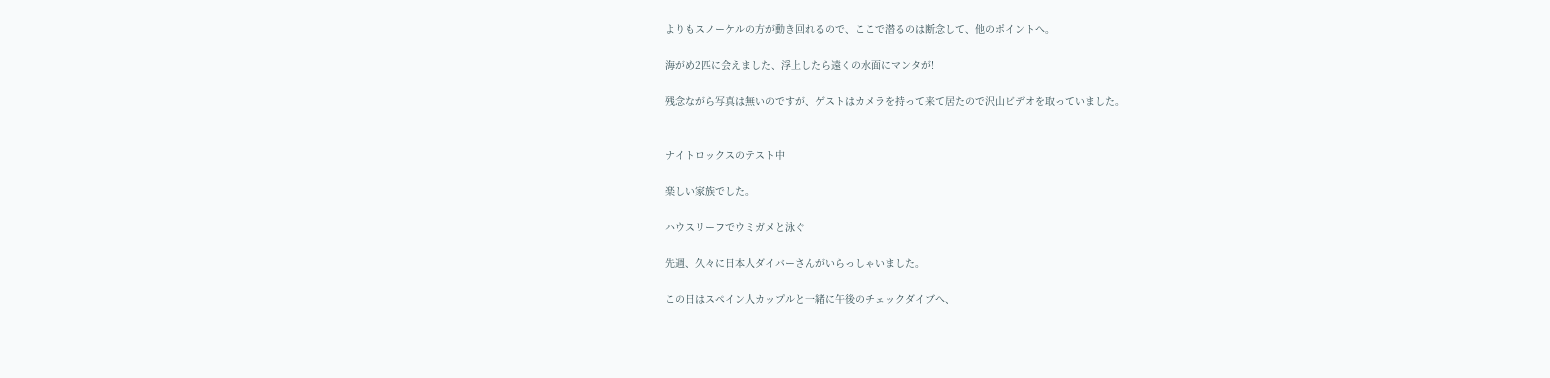よりもスノーケルの方が動き回れるので、ここで潜るのは断念して、他のポイントへ。

海がめ2匹に会えました、浮上したら遠くの水面にマンタが!

残念ながら写真は無いのですが、ゲストはカメラを持って来て居たので沢山ビデオを取っていました。


ナイトロックスのテスト中

楽しい家族でした。

ハウスリーフでウミガメと泳ぐ

先週、久々に日本人ダイバーさんがいらっしゃいました。

この日はスペイン人カップルと一緒に午後のチェックダイブへ、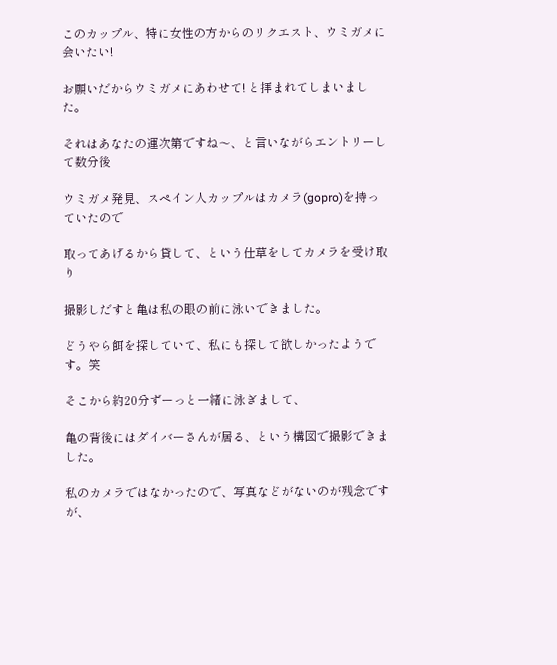このカップル、特に女性の方からのリクエスト、ウミガメに会いたい!

お願いだからウミガメにあわせて! と拝まれてしまいました。

それはあなたの運次第ですね〜、と言いながらエントリーして数分後

ウミガメ発見、スペイン人カップルはカメラ(gopro)を持っていたので

取ってあげるから貸して、という仕草をしてカメラを受け取り

撮影しだすと亀は私の眼の前に泳いできました。

どうやら餌を探していて、私にも探して欲しかったようです。笑

そこから約20分ずーっと一緒に泳ぎまして、

亀の背後にはダイバーさんが居る、という構図で撮影できました。

私のカメラではなかったので、写真などがないのが残念ですが、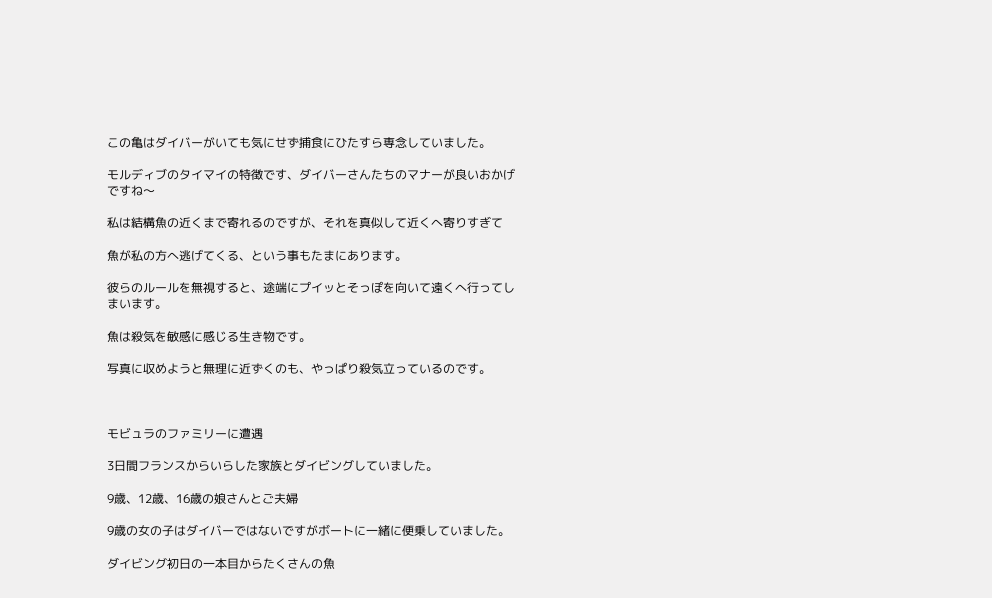この亀はダイバーがいても気にせず捕食にひたすら専念していました。

モルディブのタイマイの特徴です、ダイバーさんたちのマナーが良いおかげですね〜

私は結構魚の近くまで寄れるのですが、それを真似して近くへ寄りすぎて

魚が私の方へ逃げてくる、という事もたまにあります。

彼らのルールを無視すると、途端にプイッとそっぽを向いて遠くへ行ってしまいます。

魚は殺気を敏感に感じる生き物です。

写真に収めようと無理に近ずくのも、やっぱり殺気立っているのです。



モビュラのファミリーに遭遇

3日間フランスからいらした家族とダイビングしていました。

9歳、12歳、16歳の娘さんとご夫婦

9歳の女の子はダイバーではないですがボートに一緒に便乗していました。

ダイビング初日の一本目からたくさんの魚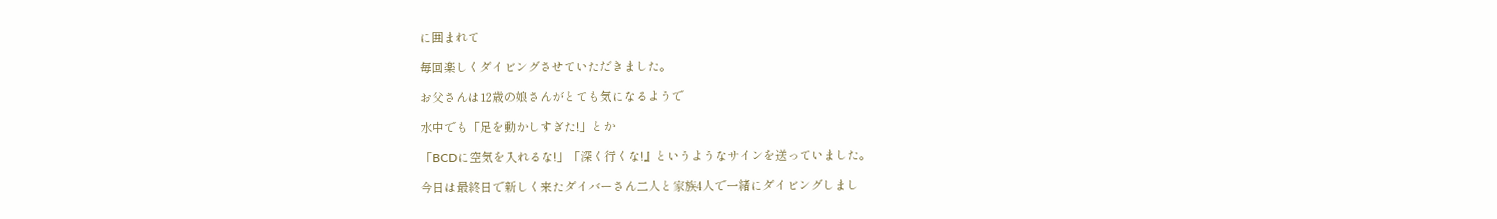に囲まれて

毎回楽しくダイビングさせていただきました。

お父さんは12歳の娘さんがとても気になるようで

水中でも「足を動かしすぎた!」とか

「BCDに空気を入れるな!」「深く行くな!』というようなサインを送っていました。

今日は最終日で新しく来たダイバーさん二人と家族4人で一緒にダイビングしまし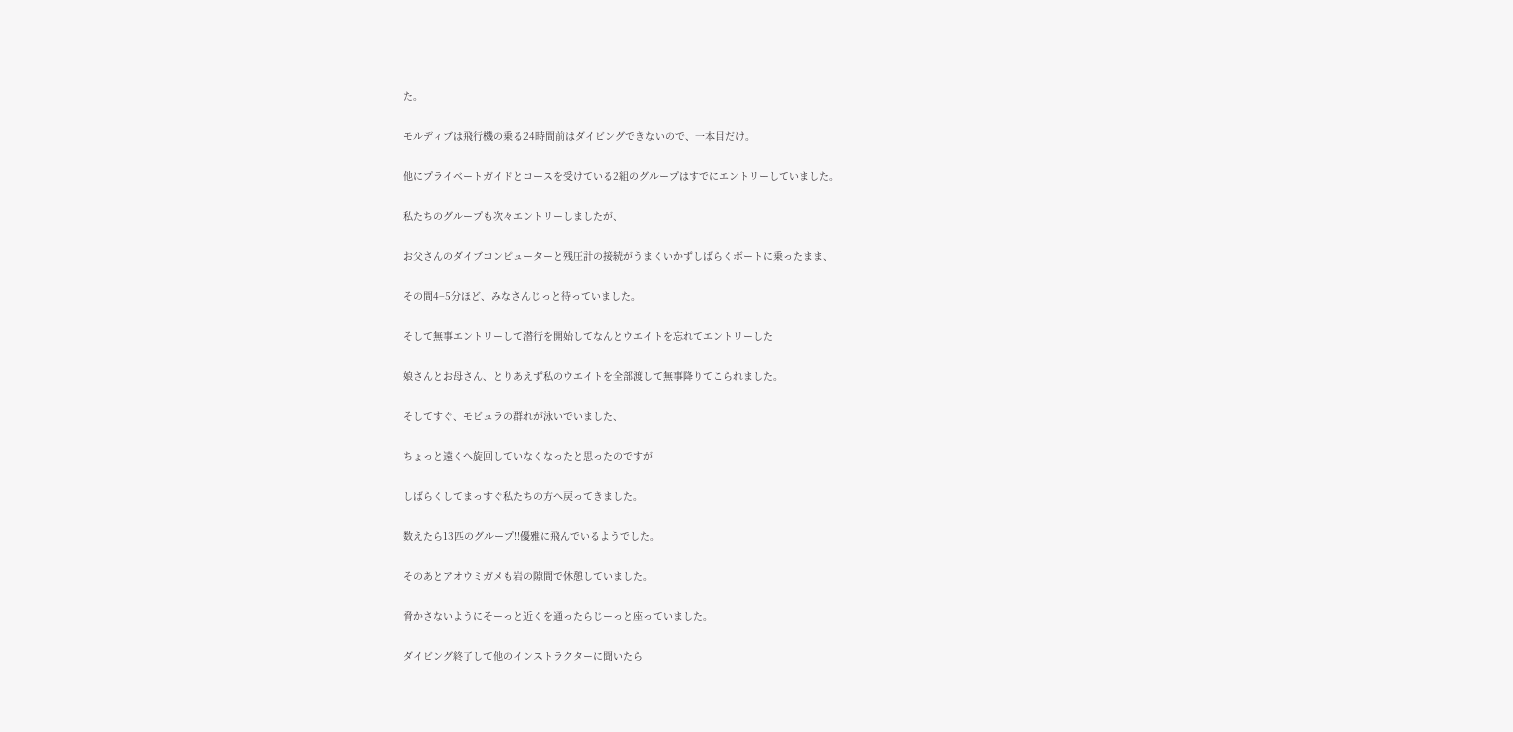た。

モルディブは飛行機の乗る24時間前はダイビングできないので、一本目だけ。

他にプライベートガイドとコースを受けている2組のグループはすでにエントリーしていました。

私たちのグループも次々エントリーしましたが、

お父さんのダイブコンピューターと残圧計の接続がうまくいかずしばらくボートに乗ったまま、

その間4−5分ほど、みなさんじっと待っていました。

そして無事エントリーして潜行を開始してなんとウエイトを忘れてエントリーした

娘さんとお母さん、とりあえず私のウエイトを全部渡して無事降りてこられました。

そしてすぐ、モビュラの群れが泳いでいました、

ちょっと遠くへ旋回していなくなったと思ったのですが

しばらくしてまっすぐ私たちの方へ戻ってきました。

数えたら13匹のグループ!!優雅に飛んでいるようでした。

そのあとアオウミガメも岩の隙間で休憩していました。

脅かさないようにそーっと近くを通ったらじーっと座っていました。

ダイビング終了して他のインストラクターに聞いたら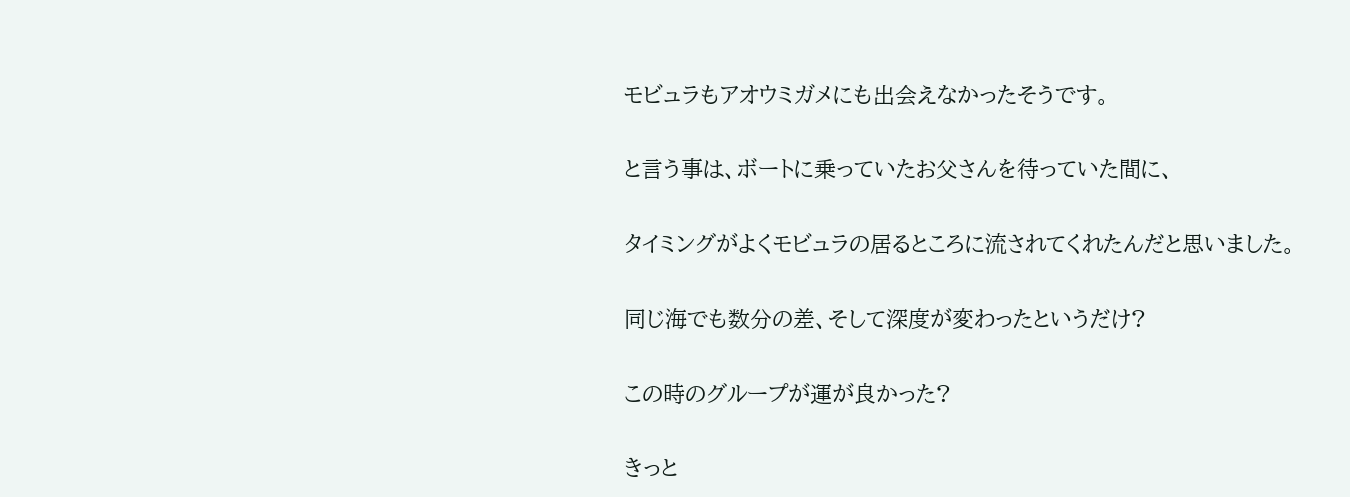モビュラもアオウミガメにも出会えなかったそうです。

と言う事は、ボートに乗っていたお父さんを待っていた間に、

タイミングがよくモビュラの居るところに流されてくれたんだと思いました。

同じ海でも数分の差、そして深度が変わったというだけ?

この時のグループが運が良かった?

きっと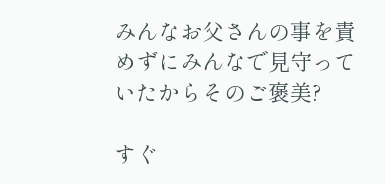みんなお父さんの事を責めずにみんなで見守っていたからそのご褒美?

すぐ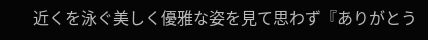近くを泳ぐ美しく優雅な姿を見て思わず『ありがとう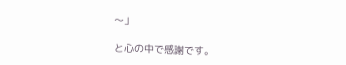〜」

と心の中で感謝です。